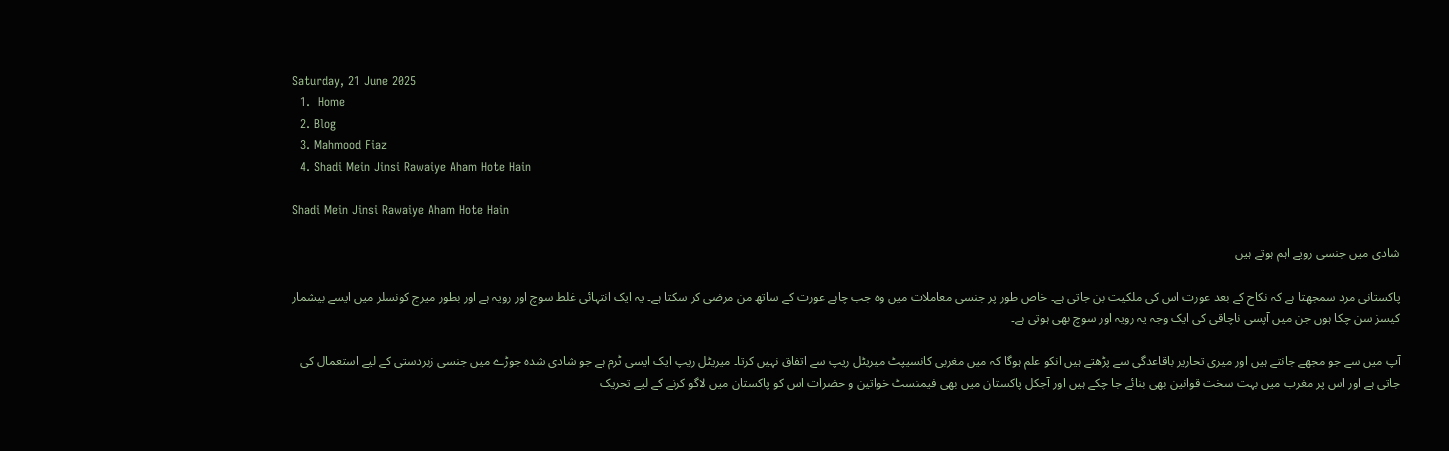Saturday, 21 June 2025
  1.  Home
  2. Blog
  3. Mahmood Fiaz
  4. Shadi Mein Jinsi Rawaiye Aham Hote Hain

Shadi Mein Jinsi Rawaiye Aham Hote Hain

شادی میں جنسی رویے اہم ہوتے ہیں

پاکستانی مرد سمجھتا ہے کہ نکاح کے بعد عورت اس کی ملکیت بن جاتی ہے۔ خاص طور پر جنسی معاملات میں وہ جب چاہے عورت کے ساتھ من مرضی کر سکتا ہے۔ یہ ایک انتہائی غلط سوچ اور رویہ ہے اور بطور میرج کونسلر میں ایسے بیشمار کیسز سن چکا ہوں جن میں آپسی ناچاقی کی ایک وجہ یہ رویہ اور سوچ بھی ہوتی ہے۔

آپ میں سے جو مجھے جانتے ہیں اور میری تحاریر باقاعدگی سے پڑھتے ہیں انکو علم ہوگا کہ میں مغربی کانسیپٹ میریٹل ریپ سے اتفاق نہیں کرتا۔ میریٹل ریپ ایک ایسی ٹرم ہے جو شادی شدہ جوڑے میں جنسی زبردستی کے لیے استعمال کی جاتی ہے اور اس پر مغرب میں بہت سخت قوانین بھی بنائے جا چکے ہیں اور آجکل پاکستان میں بھی فیمنسٹ خواتین و حضرات اس کو پاکستان میں لاگو کرنے کے لیے تحریک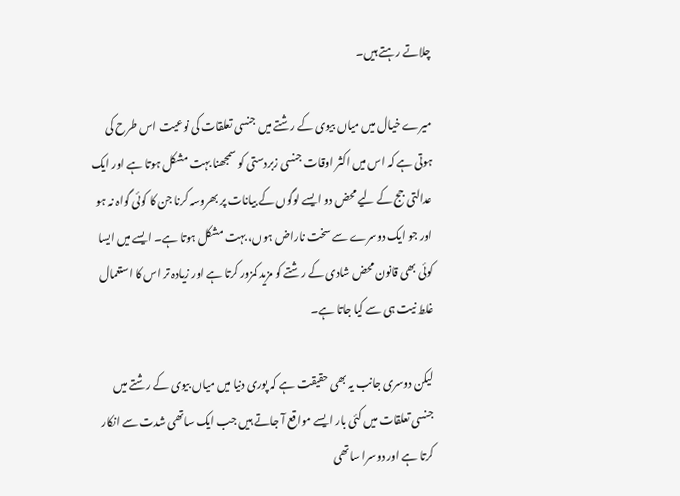چلاتے رہتے ہیں۔

میرے خیال میں میاں بیوی کے رشتے میں جنسی تعلقات کی نوعیت اس طرح کی ہوتی ہے کہ اس میں اکثر اوقات جنسی زبردستی کو سمجھنا بہت مشکل ہوتا ہے اور ایک عدالتی جج کے لیے محض دو ایسے لوگوں کے بیانات پر بھروسہ کرنا جن کا کوئی گواہ نہ ہو اور جو ایک دوسرے سے سخت ناراض ہوں، بہت مشکل ہوتا ہے۔ ایسے میں ایسا کوئی بھی قانون محض شادی کے رشتے کو مزید کمزور کرتا ہے اور زیادہ تر اس کا استعمال غلط نیت ہی سے کیا جاتا ہے۔

لیکن دوسری جانب یہ بھی حقیقت ہے کہ پوری دنیا میں میاں بیوی کے رشتے میں جنسی تعلقات میں کئی بار ایسے مواقع آ جاتے ہیں جب ایک ساتھی شدت سے انکار کرتا ہے اور دوسرا ساتھی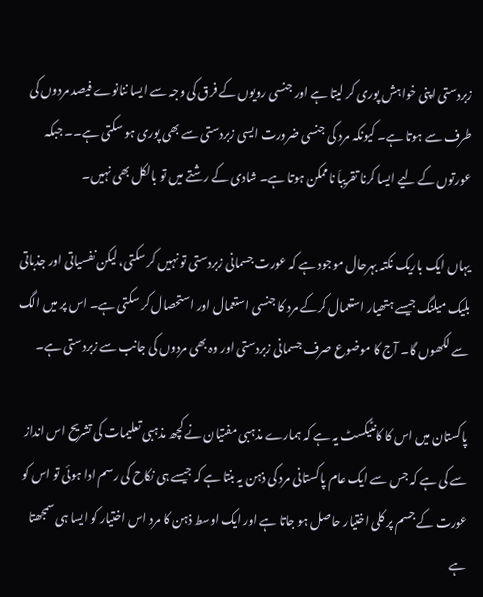زبردستی اپنی خواہش پوری کر لیتا ہے اور جنسی رویوں کے فرق کی وجہ سے ایسا ننانوے فیصد مردوں کی طرف سے ہوتا ہے۔ کیونکہ مرد کی جنسی ضرورت ایسی زبردستی سے بھی پوری ہو سکتی ہے۔۔ جبکہ عورتوں کے لیے ایسا کرنا تقریباَ ناممکن ہوتا ہے۔ شادی کے رشتے میں تو بالکل بھی نہیں۔

یہاں ایک باریک نکتہ بہرحال موجود ہے کہ عورت جسمانی زبردستی تو نہیں کر سکتی، لیکن نفسیاتی اور جذباتی بلیک میلنگ جیسے ہتھیار استعمال کرکے مرد کا جنسی استعمال اور استحصال کر سکتی ہے۔ اس پر میں الگ سے لکھوں گا۔ آج کا موضوع صرف جسمانی زبردستی اور وہ بھی مردوں کی جانب سے زبردستی ہے۔

پاکستان میں اس کا کانٹیکسٹ یہ ہے کہ ہمارے مذہبی مفتیان نے کچھ مذہبی تعلیمات کی تشریح اس انداز سے کی ہے کہ جس سے ایک عام پاکستانی مرد کی ذہن یہ بنتا ہے کہ جیسے ہی نکاح کی رسم ادا ہوئی تو اس کو عورت کے جسم پر کلی اختیار حاصل ہو جاتا ہے اور ایک اوسط ذہن کا مرد اس اختیار کو ایسا ہی سمجھتا ہے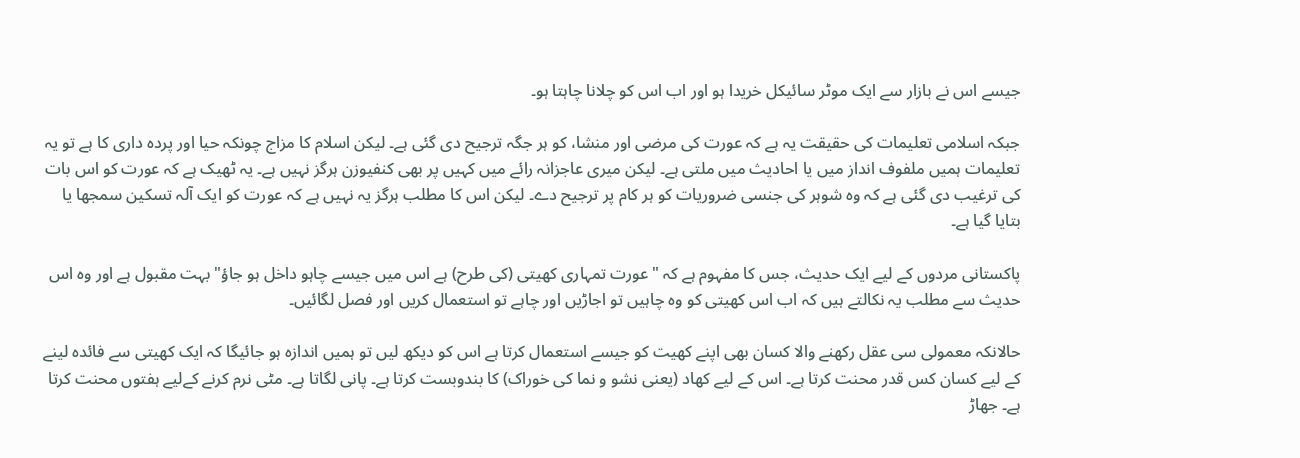جیسے اس نے بازار سے ایک موٹر سائیکل خریدا ہو اور اب اس کو چلانا چاہتا ہو۔

جبکہ اسلامی تعلیمات کی حقیقت یہ ہے کہ عورت کی مرضی اور منشا، کو ہر جگہ ترجیح دی گئی ہے۔ لیکن اسلام کا مزاج چونکہ حیا اور پردہ داری کا ہے تو یہ تعلیمات ہمیں ملفوف انداز میں یا احادیث میں ملتی ہے۔ لیکن میری عاجزانہ رائے میں کہیں پر بھی کنفیوزن ہرگز نہیں ہے۔ یہ ٹھیک ہے کہ عورت کو اس بات کی ترغیب دی گئی ہے کہ وہ شوہر کی جنسی ضروریات کو ہر کام پر ترجیح دے۔ لیکن اس کا مطلب ہرگز یہ نہیں ہے کہ عورت کو ایک آلہ تسکین سمجھا یا بتایا گیا ہے۔

پاکستانی مردوں کے لیے ایک حدیث، جس کا مفہوم ہے کہ "عورت تمہاری کھیتی (کی طرح) ہے اس میں جیسے چاہو داخل ہو جاؤ" بہت مقبول ہے اور وہ اس حدیث سے مطلب یہ نکالتے ہیں کہ اب اس کھیتی کو وہ چاہیں تو اجاڑیں اور چاہے تو استعمال کریں اور فصل لگائیں۔

حالانکہ معمولی سی عقل رکھنے والا کسان بھی اپنے کھیت کو جیسے استعمال کرتا ہے اس کو دیکھ لیں تو ہمیں اندازہ ہو جائیگا کہ ایک کھیتی سے فائدہ لینے کے لیے کسان کس قدر محنت کرتا ہے۔ اس کے لیے کھاد (یعنی نشو و نما کی خوراک) کا بندوبست کرتا ہے۔ پانی لگاتا ہے۔ مٹی نرم کرنے کےلیے ہفتوں محنت کرتا ہے۔ جھاڑ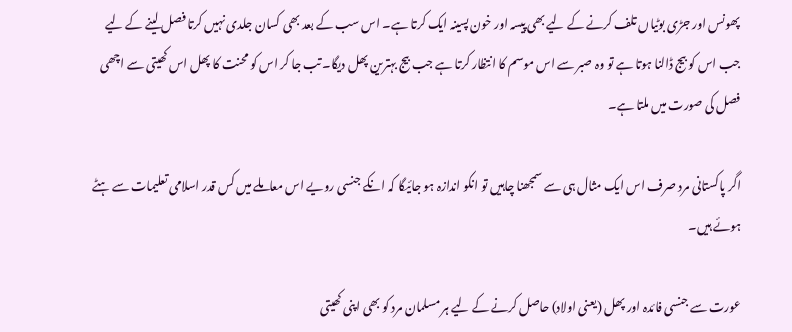پھونس اور جڑی بوٹیاں تلف کرنے کے لیے بھی پیسہ اور خون پسینہ ایک کرتا ہے۔ اس سب کے بعد بھی کسان جلدی نہیں کرتا فصل لینے کے لیے جب اس کو بیج ڈالنا ہوتا ہے تو وہ صبر سے اس موسم کا انتظار کرتا ہے جب بیج بہترین پھل دیگا۔ تب جا کر اس کو محنت کا پھل اس کھیتی سے اچھی فصل کی صورت میں ملتا ہے۔

اگر پاکستانی مرد صرف اس ایک مثال ہی سے سمجھنا چاہیں تو انکو اندازہ ہو جائیگا کہ انکے جنسی رویے اس معاملے میں کس قدر اسلامی تعلیمات سے ہٹے ہوئے ہیں۔

عورت سے جنسی فائدہ اور پھل (یعنی اولاد) حاصل کرنے کے لیے ہر مسلمان مرد کو بھی اپنی کھیتی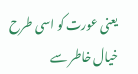یعنی عورت کو اسی طرح خیال خاطر سے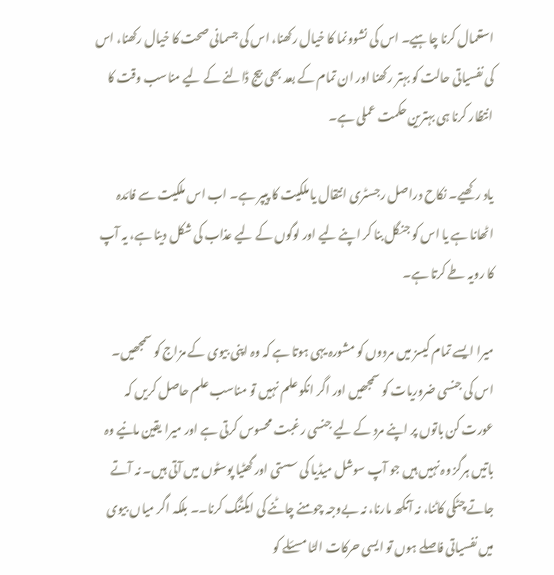استعمال کرنا چاہیے۔ اس کی نشوونما کا خیال رکھنا، اس کی جسمانی صحت کا خیال رکھنا، اس کی نفسیاتی حالت کو بہتر رکھنا اور ان تمام کے بعد بھی بیج ڈالنے کے لیے مناسب وقت کا انتظار کرنا ہی بہترین حکمت عملی ہے۔

یاد رکھیے۔ نکاح دراصل رجسٹری انتقال یا ملکیت کا پیپر ہے۔ اب اس ملکیت سے فائدہ اٹھانا ہے یا اس کو جنگل بنا کر اپنے لیے اور لوگوں کے لیے عذاب کی شکل دینا ہے، یہ آپ کا رویہ طے کرتا ہے۔

میرا ایسے تمام کیسز میں مردوں کو مشورہ یہی ہوتا ہے کہ وہ اپنی بیوی کے مزاج کو سمجھیں۔ اس کی جنسی ضروریات کو سمجھیں اور اگر انکو علم نہیں تو مناسب علم حاصل کریں کہ عورت کن باتوں پر اپنے مرد کے لیے جنسی رغبت محسوس کرتی ہے اور میرا یقین مانیے وہ باتیں ہرگز وہ نہیں ہیں جو آپ سوشل میڈیا کی سستی اور گھٹیا پوسٹوں میں آتی ہیں۔ نہ آتے جاتے چٹکی کاٹنا، نہ آنکھ مارنا، نہ بےوجہ چومنے چاٹنے کی ایکٹنگ کرنا۔۔ بلکہ اگر میاں بیوی میں نفسیاتی فاصلے ہوں تو ایسی حرکات الٹا مسئلے کو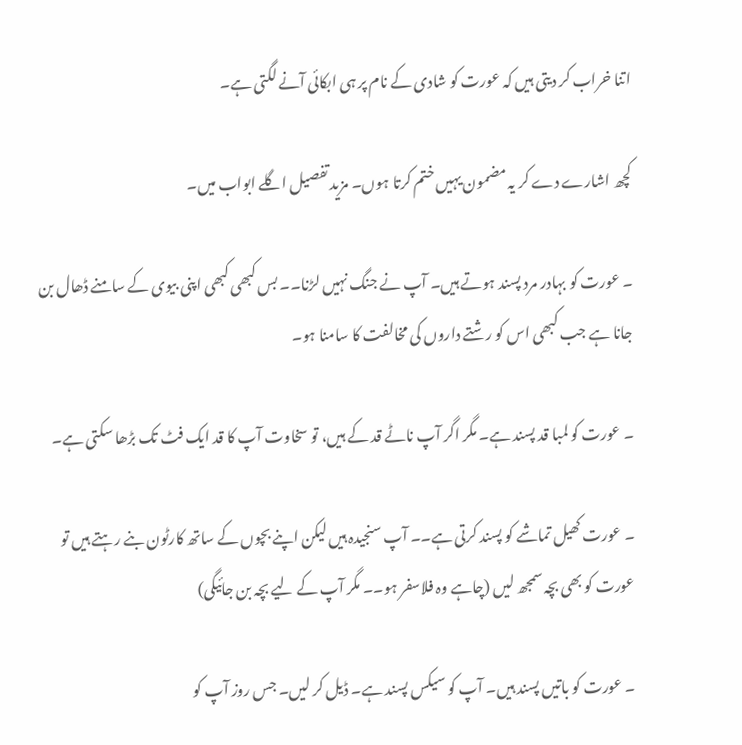اتنا خراب کر دیتی ہیں کہ عورت کو شادی کے نام پر ہی ابکائی آنے لگتی ہے۔

کچھ اشارے دے کر یہ مضمون یہیں ختم کرتا ہوں۔ مزید تفصیل اگلے ابواب میں۔

۔ عورت کو بہادر مرد پسند ہوتے ہیں۔ آپ نے جنگ نہیں لڑنا۔۔ بس کبھی کبھی اپنی بیوی کے سامنے ڈھال بن جانا ہے جب کبھی اس کو رشتے داروں کی مخالفت کا سامنا ہو۔

۔ عورت کو لمبا قد پسند ہے۔ مگر اگر آپ ناٹے قد کے ہیں، تو سخاوت آپ کا قد ایک فٹ تک بڑھا سکتی ہے۔

۔ عورت کھیل تماشے کو پسند کرتی ہے۔۔ آپ سنجیدہ ہیں لیکن اپنے بچوں کے ساتھ کارٹون بنے رہتے ہیں تو عورت کو بھی بچہ سمجھ لیں (چاہے وہ فلاسفر ہو۔۔ مگر آپ کے لیے بچہ بن جائیگی)

۔ عورت کو باتیں پسند ہیں۔ آپ کو سیکس پسند ہے۔ ڈیل کر لیں۔ جس روز آپ کو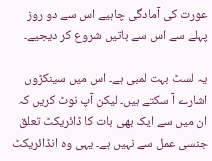عورت کی آمادگی چاہیے اس سے دو روز پہلے سے اس سے باتیں شروع کر دیجیے۔

یہ لسٹ بہت لمبی ہے۔ اس میں سینکڑوں اشارے آ سکتے ہیں۔ لیکن آپ نوٹ کریں کہ ان میں سے ایک بھی بات کا ڈائریکٹ تعلق جنسی عمل سے نہیں ہے۔ یہی وہ انڈائریکٹ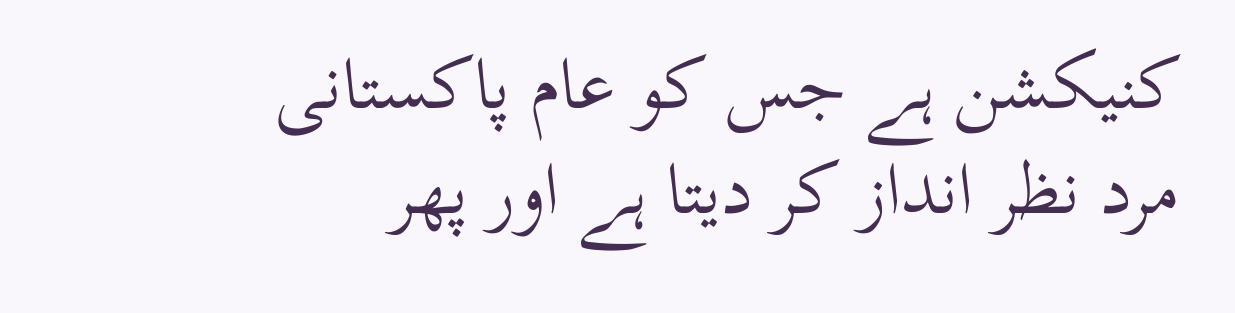کنیکشن ہے جس کو عام پاکستانی مرد نظر انداز کر دیتا ہے اور پھر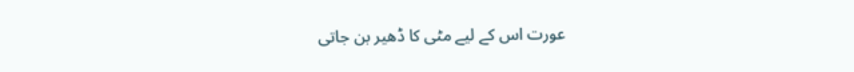عورت اس کے لیے مٹی کا ڈھیر بن جاتی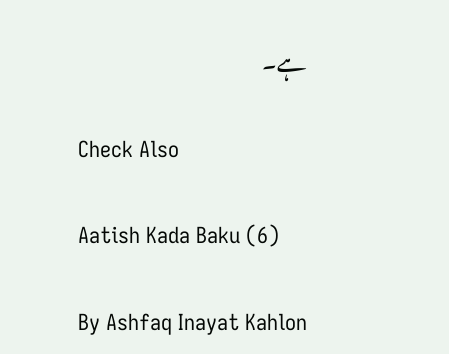ہے۔

Check Also

Aatish Kada Baku (6)

By Ashfaq Inayat Kahlon